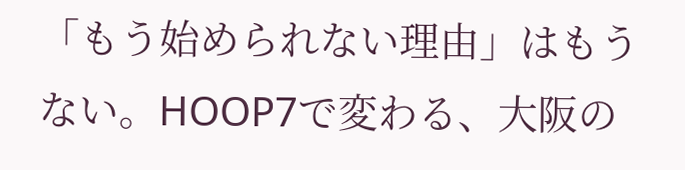「もう始められない理由」はもうない。HOOP7で変わる、大阪の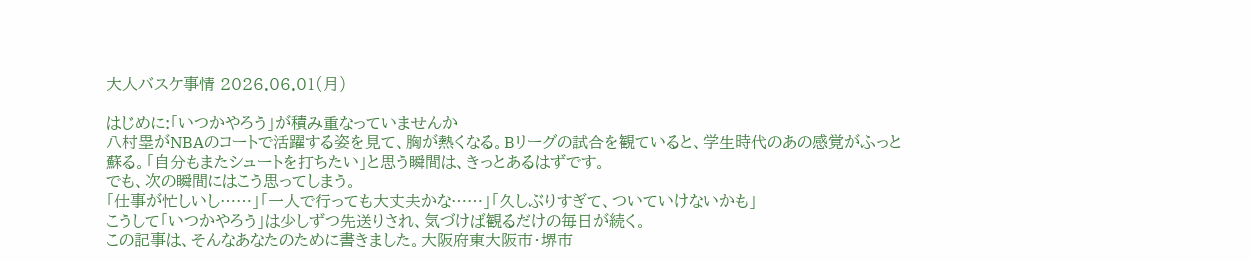大人バスケ事情 2026.06.01(月)

はじめに:「いつかやろう」が積み重なっていませんか
八村塁がNBAのコートで活躍する姿を見て、胸が熱くなる。Bリーグの試合を観ていると、学生時代のあの感覚がふっと蘇る。「自分もまたシュートを打ちたい」と思う瞬間は、きっとあるはずです。
でも、次の瞬間にはこう思ってしまう。
「仕事が忙しいし……」「一人で行っても大丈夫かな……」「久しぶりすぎて、ついていけないかも」
こうして「いつかやろう」は少しずつ先送りされ、気づけば観るだけの毎日が続く。
この記事は、そんなあなたのために書きました。大阪府東大阪市・堺市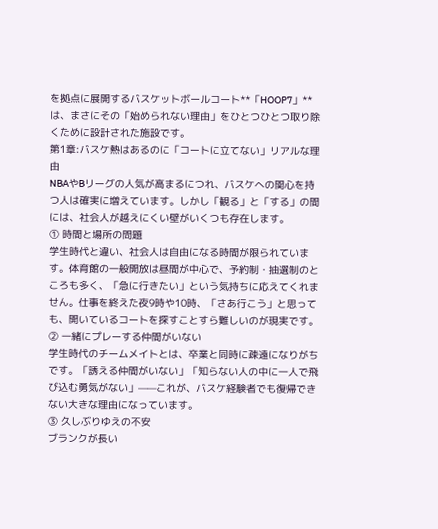を拠点に展開するバスケットボールコート**「HOOP7」**は、まさにその「始められない理由」をひとつひとつ取り除くために設計された施設です。
第1章:バスケ熱はあるのに「コートに立てない」リアルな理由
NBAやBリーグの人気が高まるにつれ、バスケへの関心を持つ人は確実に増えています。しかし「観る」と「する」の間には、社会人が越えにくい壁がいくつも存在します。
① 時間と場所の問題
学生時代と違い、社会人は自由になる時間が限られています。体育館の一般開放は昼間が中心で、予約制・抽選制のところも多く、「急に行きたい」という気持ちに応えてくれません。仕事を終えた夜9時や10時、「さあ行こう」と思っても、開いているコートを探すことすら難しいのが現実です。
② 一緒にプレーする仲間がいない
学生時代のチームメイトとは、卒業と同時に疎遠になりがちです。「誘える仲間がいない」「知らない人の中に一人で飛び込む勇気がない」——これが、バスケ経験者でも復帰できない大きな理由になっています。
③ 久しぶりゆえの不安
ブランクが長い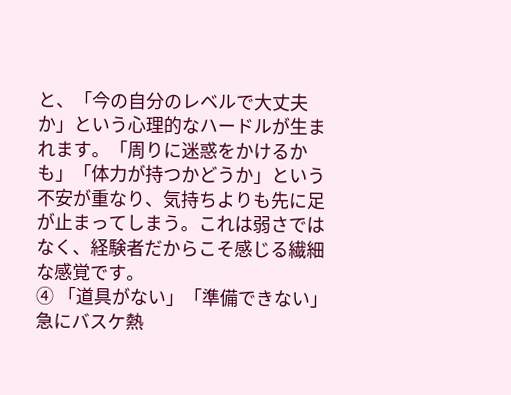と、「今の自分のレベルで大丈夫か」という心理的なハードルが生まれます。「周りに迷惑をかけるかも」「体力が持つかどうか」という不安が重なり、気持ちよりも先に足が止まってしまう。これは弱さではなく、経験者だからこそ感じる繊細な感覚です。
④ 「道具がない」「準備できない」
急にバスケ熱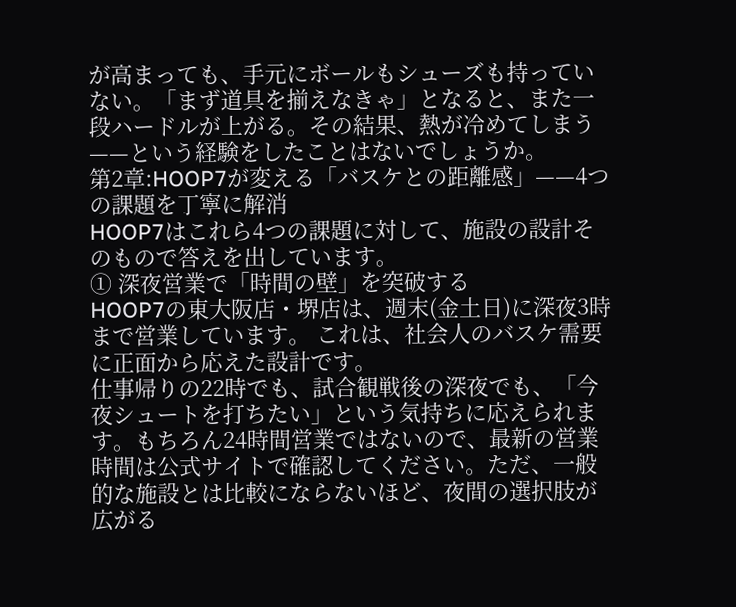が高まっても、手元にボールもシューズも持っていない。「まず道具を揃えなきゃ」となると、また一段ハードルが上がる。その結果、熱が冷めてしまう——という経験をしたことはないでしょうか。
第2章:HOOP7が変える「バスケとの距離感」——4つの課題を丁寧に解消
HOOP7はこれら4つの課題に対して、施設の設計そのもので答えを出しています。
① 深夜営業で「時間の壁」を突破する
HOOP7の東大阪店・堺店は、週末(金土日)に深夜3時まで営業しています。 これは、社会人のバスケ需要に正面から応えた設計です。
仕事帰りの22時でも、試合観戦後の深夜でも、「今夜シュートを打ちたい」という気持ちに応えられます。もちろん24時間営業ではないので、最新の営業時間は公式サイトで確認してください。ただ、一般的な施設とは比較にならないほど、夜間の選択肢が広がる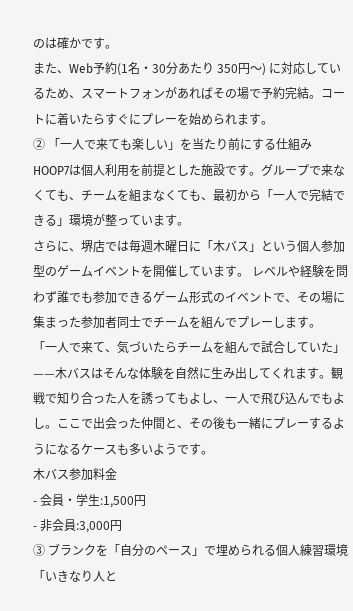のは確かです。
また、Web予約(1名・30分あたり 350円〜) に対応しているため、スマートフォンがあればその場で予約完結。コートに着いたらすぐにプレーを始められます。
② 「一人で来ても楽しい」を当たり前にする仕組み
HOOP7は個人利用を前提とした施設です。グループで来なくても、チームを組まなくても、最初から「一人で完結できる」環境が整っています。
さらに、堺店では毎週木曜日に「木バス」という個人参加型のゲームイベントを開催しています。 レベルや経験を問わず誰でも参加できるゲーム形式のイベントで、その場に集まった参加者同士でチームを組んでプレーします。
「一人で来て、気づいたらチームを組んで試合していた」——木バスはそんな体験を自然に生み出してくれます。観戦で知り合った人を誘ってもよし、一人で飛び込んでもよし。ここで出会った仲間と、その後も一緒にプレーするようになるケースも多いようです。
木バス参加料金
- 会員・学生:1,500円
- 非会員:3,000円
③ ブランクを「自分のペース」で埋められる個人練習環境
「いきなり人と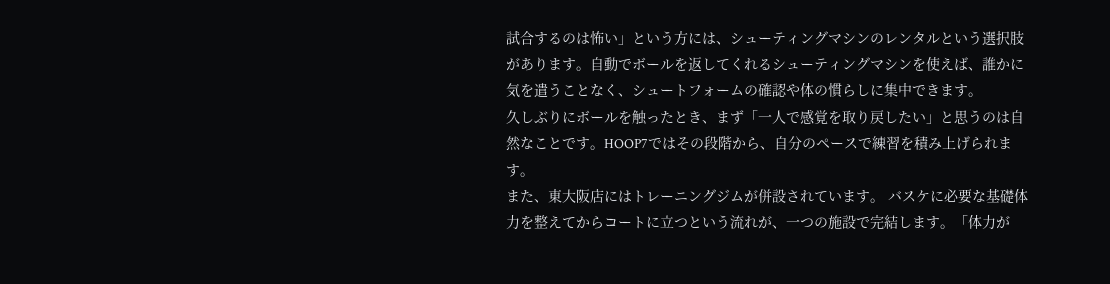試合するのは怖い」という方には、シューティングマシンのレンタルという選択肢があります。自動でボールを返してくれるシューティングマシンを使えば、誰かに気を遣うことなく、シュートフォームの確認や体の慣らしに集中できます。
久しぶりにボールを触ったとき、まず「一人で感覚を取り戻したい」と思うのは自然なことです。HOOP7ではその段階から、自分のペースで練習を積み上げられます。
また、東大阪店にはトレーニングジムが併設されています。 バスケに必要な基礎体力を整えてからコートに立つという流れが、一つの施設で完結します。「体力が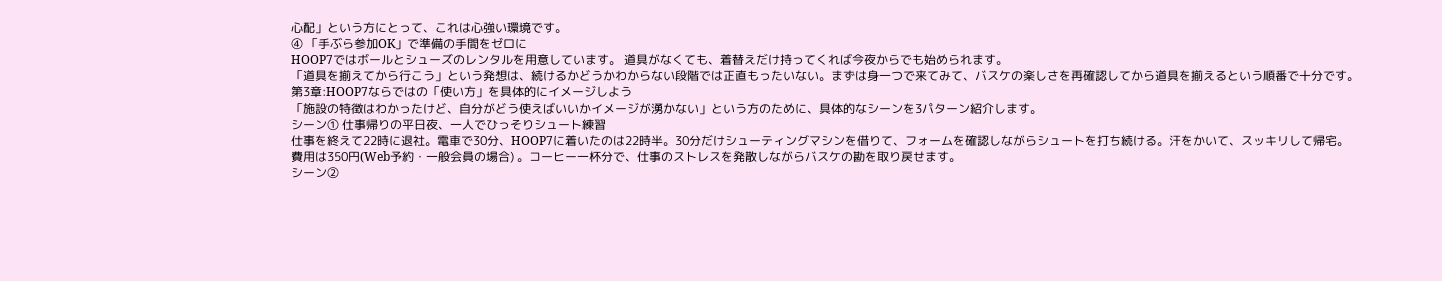心配」という方にとって、これは心強い環境です。
④ 「手ぶら参加OK」で準備の手間をゼロに
HOOP7ではボールとシューズのレンタルを用意しています。 道具がなくても、着替えだけ持ってくれば今夜からでも始められます。
「道具を揃えてから行こう」という発想は、続けるかどうかわからない段階では正直もったいない。まずは身一つで来てみて、バスケの楽しさを再確認してから道具を揃えるという順番で十分です。
第3章:HOOP7ならではの「使い方」を具体的にイメージしよう
「施設の特徴はわかったけど、自分がどう使えばいいかイメージが湧かない」という方のために、具体的なシーンを3パターン紹介します。
シーン① 仕事帰りの平日夜、一人でひっそりシュート練習
仕事を終えて22時に退社。電車で30分、HOOP7に着いたのは22時半。30分だけシューティングマシンを借りて、フォームを確認しながらシュートを打ち続ける。汗をかいて、スッキリして帰宅。
費用は350円(Web予約・一般会員の場合) 。コーヒー一杯分で、仕事のストレスを発散しながらバスケの勘を取り戻せます。
シーン②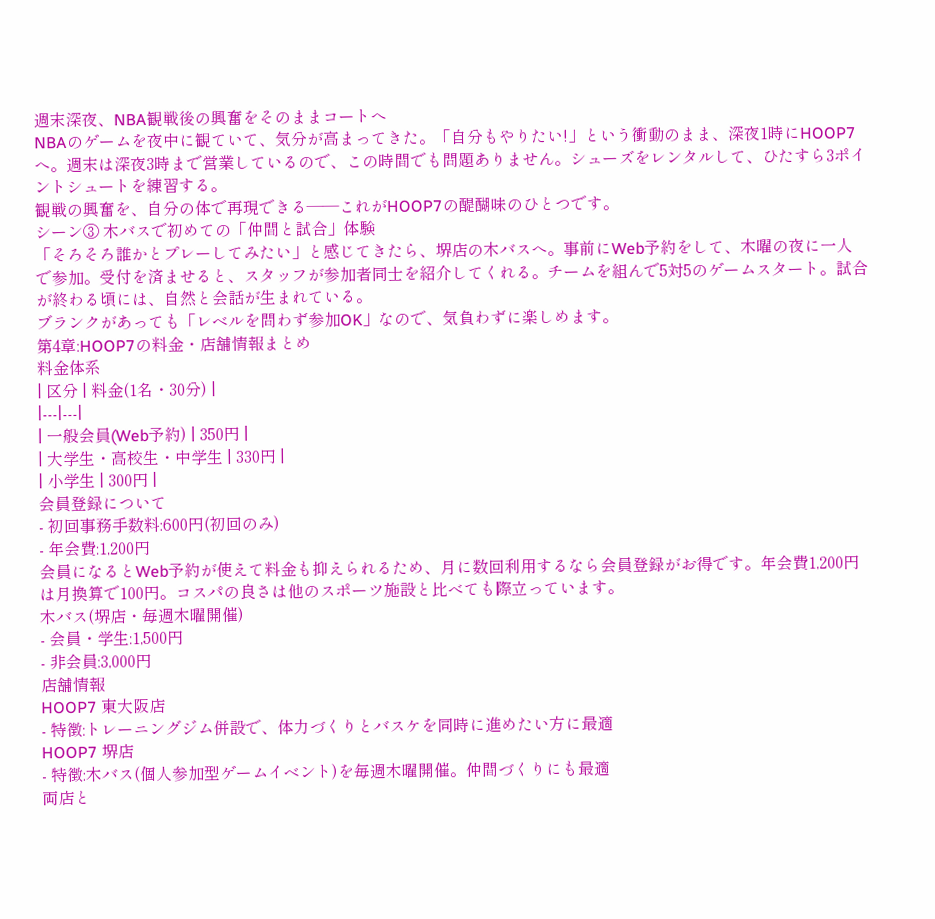週末深夜、NBA観戦後の興奮をそのままコートへ
NBAのゲームを夜中に観ていて、気分が高まってきた。「自分もやりたい!」という衝動のまま、深夜1時にHOOP7へ。週末は深夜3時まで営業しているので、この時間でも問題ありません。シューズをレンタルして、ひたすら3ポイントシュートを練習する。
観戦の興奮を、自分の体で再現できる——これがHOOP7の醍醐味のひとつです。
シーン③ 木バスで初めての「仲間と試合」体験
「そろそろ誰かとプレーしてみたい」と感じてきたら、堺店の木バスへ。事前にWeb予約をして、木曜の夜に一人で参加。受付を済ませると、スタッフが参加者同士を紹介してくれる。チームを組んで5対5のゲームスタート。試合が終わる頃には、自然と会話が生まれている。
ブランクがあっても「レベルを問わず参加OK」なので、気負わずに楽しめます。
第4章:HOOP7の料金・店舗情報まとめ
料金体系
| 区分 | 料金(1名・30分) |
|---|---|
| 一般会員(Web予約) | 350円 |
| 大学生・高校生・中学生 | 330円 |
| 小学生 | 300円 |
会員登録について
- 初回事務手数料:600円(初回のみ)
- 年会費:1,200円
会員になるとWeb予約が使えて料金も抑えられるため、月に数回利用するなら会員登録がお得です。年会費1,200円は月換算で100円。コスパの良さは他のスポーツ施設と比べても際立っています。
木バス(堺店・毎週木曜開催)
- 会員・学生:1,500円
- 非会員:3,000円
店舗情報
HOOP7 東大阪店
- 特徴:トレーニングジム併設で、体力づくりとバスケを同時に進めたい方に最適
HOOP7 堺店
- 特徴:木バス(個人参加型ゲームイベント)を毎週木曜開催。仲間づくりにも最適
両店と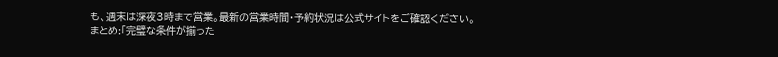も、週末は深夜3時まで営業。最新の営業時間・予約状況は公式サイトをご確認ください。
まとめ:「完璧な条件が揃った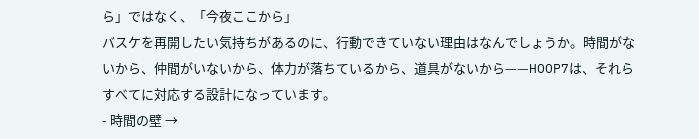ら」ではなく、「今夜ここから」
バスケを再開したい気持ちがあるのに、行動できていない理由はなんでしょうか。時間がないから、仲間がいないから、体力が落ちているから、道具がないから——HOOP7は、それらすべてに対応する設計になっています。
- 時間の壁 →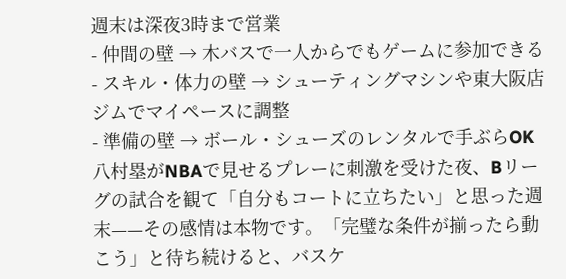週末は深夜3時まで営業
- 仲間の壁 → 木バスで一人からでもゲームに参加できる
- スキル・体力の壁 → シューティングマシンや東大阪店ジムでマイペースに調整
- 準備の壁 → ボール・シューズのレンタルで手ぶらOK
八村塁がNBAで見せるプレーに刺激を受けた夜、Bリーグの試合を観て「自分もコートに立ちたい」と思った週末——その感情は本物です。「完璧な条件が揃ったら動こう」と待ち続けると、バスケ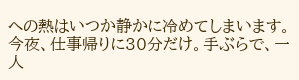への熱はいつか静かに冷めてしまいます。
今夜、仕事帰りに30分だけ。手ぶらで、一人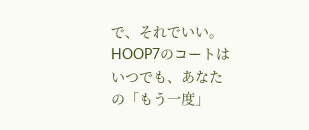で、それでいい。
HOOP7のコートはいつでも、あなたの「もう一度」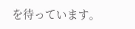を待っています。